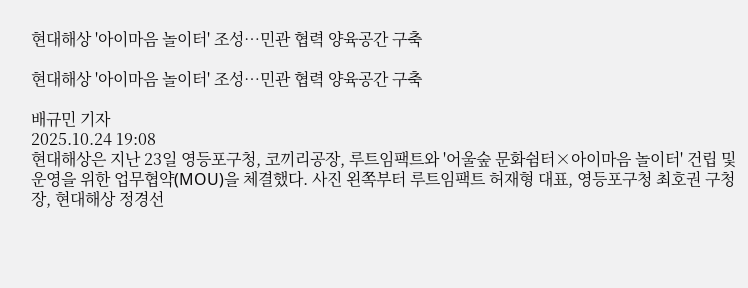현대해상 '아이마음 놀이터' 조성…민관 협력 양육공간 구축

현대해상 '아이마음 놀이터' 조성…민관 협력 양육공간 구축

배규민 기자
2025.10.24 19:08
현대해상은 지난 23일 영등포구청, 코끼리공장, 루트임팩트와 '어울숲 문화쉼터×아이마음 놀이터' 건립 및 운영을 위한 업무협약(MOU)을 체결했다. 사진 왼쪽부터 루트임팩트 허재형 대표, 영등포구청 최호권 구청장, 현대해상 정경선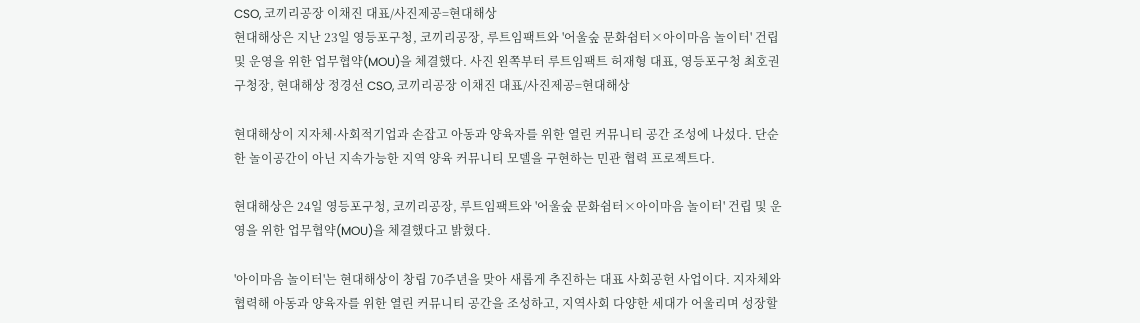CSO, 코끼리공장 이채진 대표/사진제공=현대해상
현대해상은 지난 23일 영등포구청, 코끼리공장, 루트임팩트와 '어울숲 문화쉼터×아이마음 놀이터' 건립 및 운영을 위한 업무협약(MOU)을 체결했다. 사진 왼쪽부터 루트임팩트 허재형 대표, 영등포구청 최호권 구청장, 현대해상 정경선 CSO, 코끼리공장 이채진 대표/사진제공=현대해상

현대해상이 지자체·사회적기업과 손잡고 아동과 양육자를 위한 열린 커뮤니티 공간 조성에 나섰다. 단순한 놀이공간이 아닌 지속가능한 지역 양육 커뮤니티 모델을 구현하는 민관 협력 프로젝트다.

현대해상은 24일 영등포구청, 코끼리공장, 루트임팩트와 '어울숲 문화쉼터×아이마음 놀이터' 건립 및 운영을 위한 업무협약(MOU)을 체결했다고 밝혔다.

'아이마음 놀이터'는 현대해상이 창립 70주년을 맞아 새롭게 추진하는 대표 사회공헌 사업이다. 지자체와 협력해 아동과 양육자를 위한 열린 커뮤니티 공간을 조성하고, 지역사회 다양한 세대가 어울리며 성장할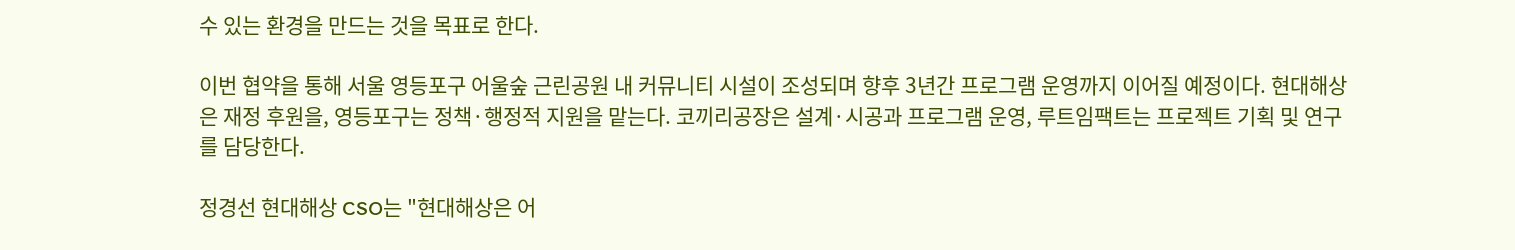수 있는 환경을 만드는 것을 목표로 한다.

이번 협약을 통해 서울 영등포구 어울숲 근린공원 내 커뮤니티 시설이 조성되며 향후 3년간 프로그램 운영까지 이어질 예정이다. 현대해상은 재정 후원을, 영등포구는 정책·행정적 지원을 맡는다. 코끼리공장은 설계·시공과 프로그램 운영, 루트임팩트는 프로젝트 기획 및 연구를 담당한다.

정경선 현대해상 CSO는 "현대해상은 어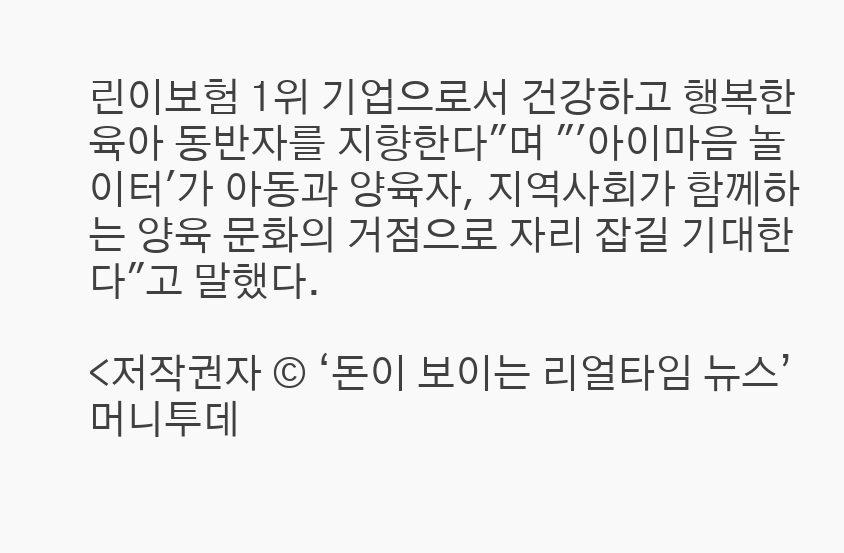린이보험 1위 기업으로서 건강하고 행복한 육아 동반자를 지향한다"며 "'아이마음 놀이터'가 아동과 양육자, 지역사회가 함께하는 양육 문화의 거점으로 자리 잡길 기대한다"고 말했다.

<저작권자 © ‘돈이 보이는 리얼타임 뉴스’ 머니투데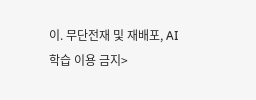이. 무단전재 및 재배포, AI학습 이용 금지>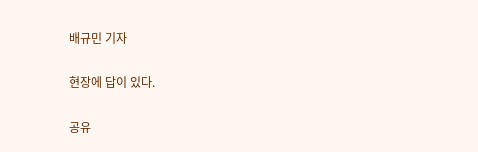배규민 기자

현장에 답이 있다.

공유